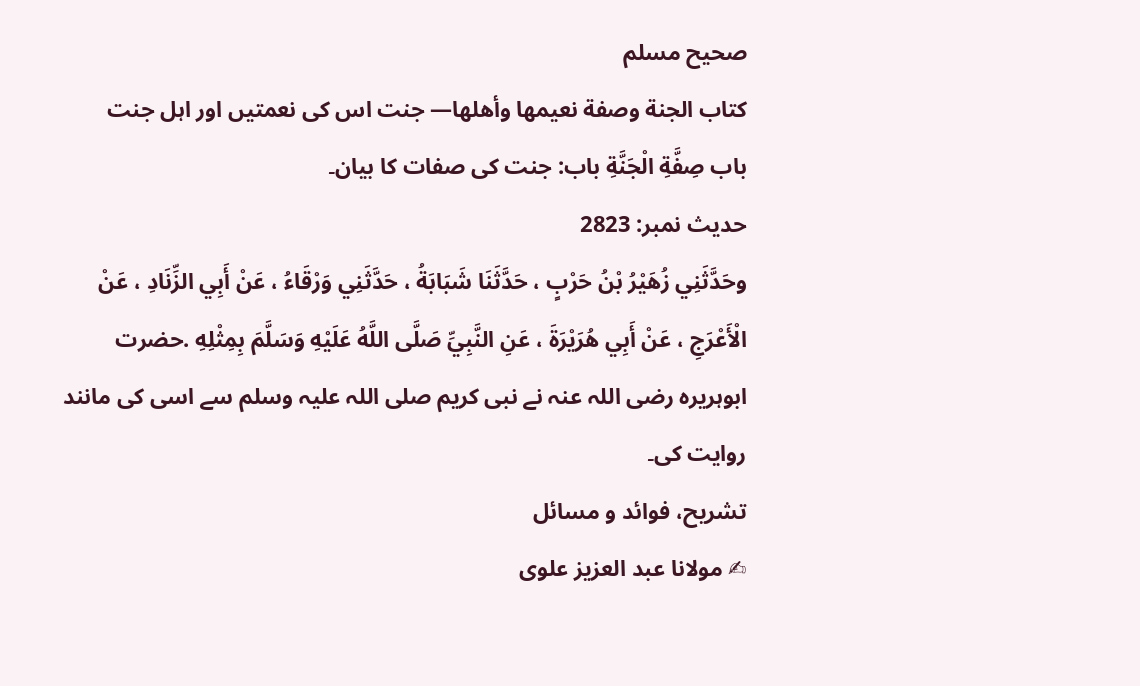صحيح مسلم
كتاب الجنة وصفة نعيمها وأهلها— جنت اس کی نعمتیں اور اہل جنت
باب صِفَّةِ الْجَنَّةِ باب: جنت کی صفات کا بیان۔
حدیث نمبر: 2823
وحَدَّثَنِي زُهَيْرُ بْنُ حَرْبٍ ، حَدَّثَنَا شَبَابَةُ ، حَدَّثَنِي وَرْقَاءُ ، عَنْ أَبِي الزِّنَادِ ، عَنْ الْأَعْرَجِ ، عَنْ أَبِي هُرَيْرَةَ ، عَنِ النَّبِيِّ صَلَّى اللَّهُ عَلَيْهِ وَسَلَّمَ بِمِثْلِهِ .حضرت ابوہریرہ رضی اللہ عنہ نے نبی کریم صلی اللہ علیہ وسلم سے اسی کی مانند روایت کی۔
تشریح، فوائد و مسائل
✍ مولانا عبد العزیز علوی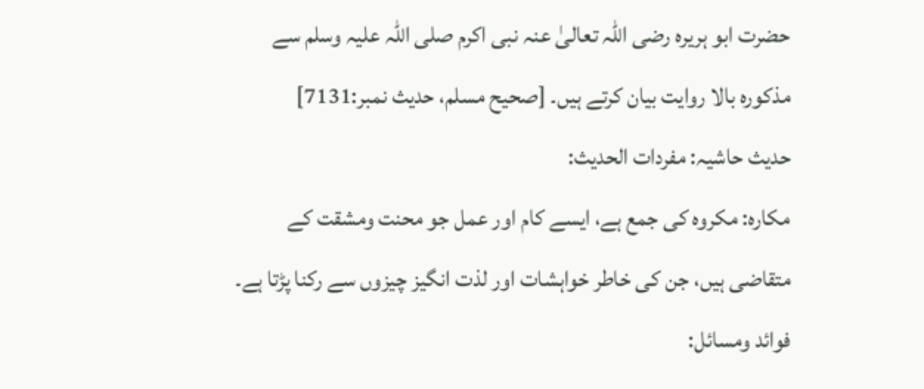حضرت ابو ہریرہ رضی اللہ تعالیٰ عنہ نبی اکرم صلی اللہ علیہ وسلم سے مذکورہ بالا روایت بیان کرتے ہیں۔ [صحيح مسلم، حديث نمبر:7131]
حدیث حاشیہ: مفردات الحدیث:
مكاره: مكروه کی جمع ہے، ایسے کام اور عمل جو محنت ومشقت کے متقاضی ہیں، جن کی خاطر خواہشات اور لذت انگیز چیزوں سے رکنا پڑتا ہے۔
فوائد ومسائل: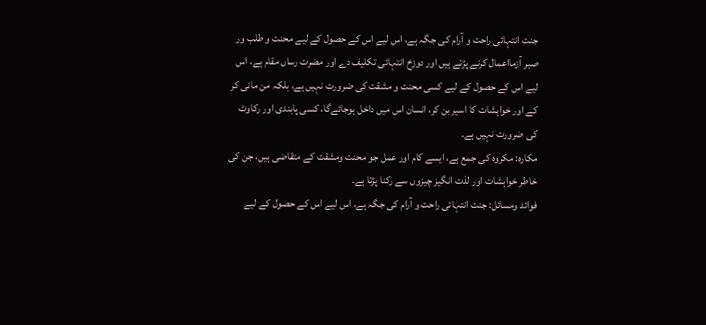جنت انتہائی راحت و آرام کی جگہ ہے، اس لیے اس کے حصول کے لیے محنت و طلب ور صبر آزمااعمال کرنے پڑتے ہیں اور دوزخ انتہائی تکلیف دے اور مضرت رساں مقام ہے، اس لیے اس کے حصول کے لیے کسی محنت و مشقت کی ضرورت نہیں ہے، بلکہ من مانی کر کے اور خواہشات کا اسیر بن کر، انسان اس میں داخل ہوجائےگا، کسی پابندی اور رکاوٹ کی ضرورت نہیں ہے۔
مكاره: مكروه کی جمع ہے، ایسے کام اور عمل جو محنت ومشقت کے متقاضی ہیں، جن کی خاطر خواہشات اور لذت انگیز چیزوں سے رکنا پڑتا ہے۔
فوائد ومسائل: جنت انتہائی راحت و آرام کی جگہ ہے، اس لیے اس کے حصول کے لیے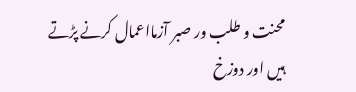محنت و طلب ور صبر آزمااعمال کرنے پڑتے ہیں اور دوزخ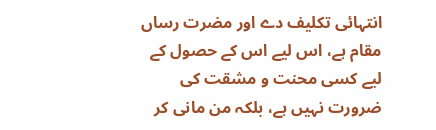انتہائی تکلیف دے اور مضرت رساں مقام ہے، اس لیے اس کے حصول کے لیے کسی محنت و مشقت کی ضرورت نہیں ہے، بلکہ من مانی کر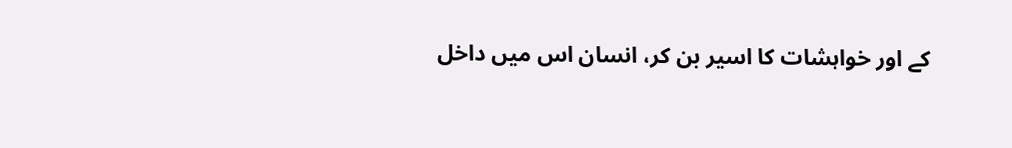کے اور خواہشات کا اسیر بن کر، انسان اس میں داخل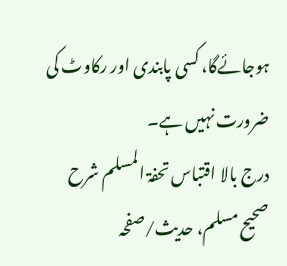ہوجائےگا، کسی پابندی اور رکاوٹ کی ضرورت نہیں ہے۔
درج بالا اقتباس تحفۃ المسلم شرح صحیح مسلم، حدیث/صفحہ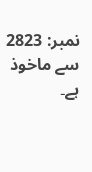نمبر: 2823 سے ماخوذ ہے۔